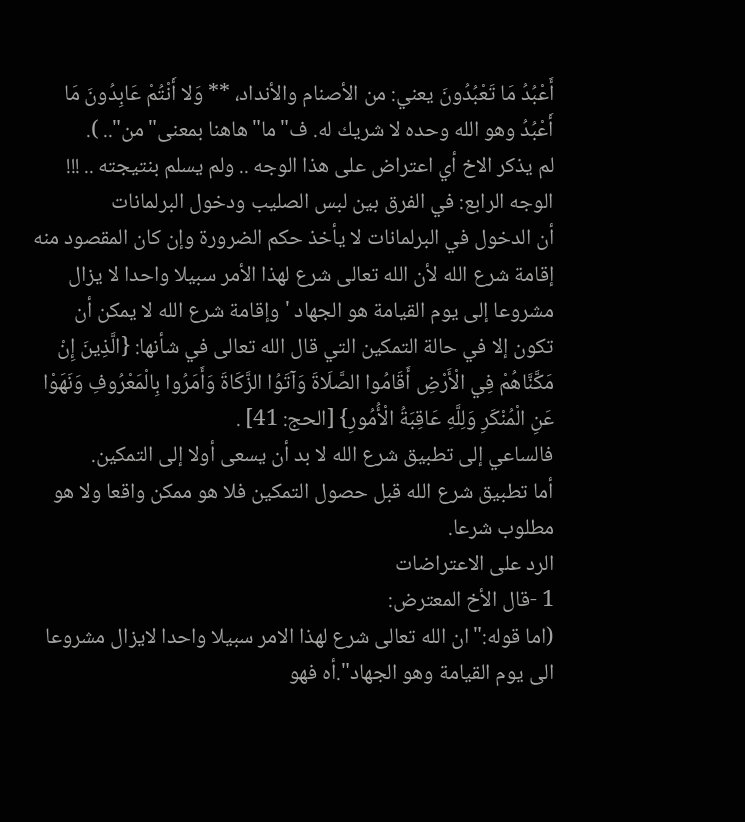أَعْبُدُ مَا تَعْبُدُونَ يعني: من الأصنام والأنداد، ** وَلا أَنْتُمْ عَابِدُونَ مَا أَعْبُدُ وهو الله وحده لا شريك له. ف"ما"هاهنا بمعنى"من".. ).
لم يذكر الاخ أي اعتراض على هذا الوجه .. ولم يسلم بنتيجته .. !!!
الوجه الرابع: في الفرق بين لبس الصليب ودخول البرلمانات
أن الدخول في البرلمانات لا يأخذ حكم الضرورة وإن كان المقصود منه إقامة شرع الله لأن الله تعالى شرع لهذا الأمر سبيلا واحدا لا يزال مشروعا إلى يوم القيامة هو الجهاد 'وإقامة شرع الله لا يمكن أن تكون إلا في حالة التمكين التي قال الله تعالى في شأنها: {الَّذِينَ إِنْ مَكَّنَّاهُمْ فِي الْأَرْضِ أَقَامُوا الصَّلَاةَ وَآتَوُا الزَّكَاةَ وَأَمَرُوا بِالْمَعْرُوفِ وَنَهَوْا عَنِ الْمُنْكَرِ وَلِلَّهِ عَاقِبَةُ الْأُمُورِ} [الحج: 41] .
فالساعي إلى تطبيق شرع الله لا بد أن يسعى أولا إلى التمكين.
أما تطبيق شرع الله قبل حصول التمكين فلا هو ممكن واقعا ولا هو مطلوب شرعا.
الرد على الاعتراضات
1 -قال الأخ المعترض:
(اما قوله:"ان الله تعالى شرع لهذا الامر سبيلا واحدا لايزال مشروعا الى يوم القيامة وهو الجهاد".أه فهو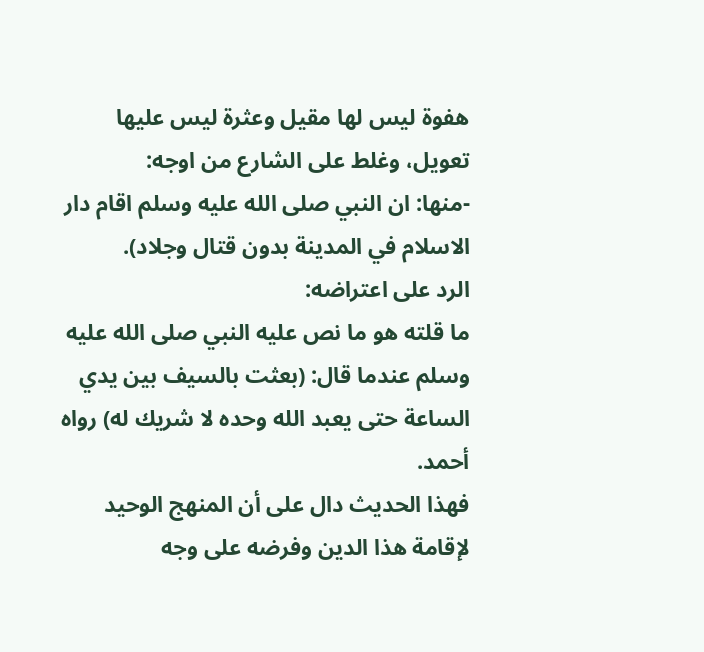هفوة ليس لها مقيل وعثرة ليس عليها تعويل، وغلط على الشارع من اوجه:
-منها: ان النبي صلى الله عليه وسلم اقام دار الاسلام في المدينة بدون قتال وجلاد).
الرد على اعتراضه:
ما قلته هو ما نص عليه النبي صلى الله عليه وسلم عندما قال: (بعثت بالسيف بين يدي الساعة حتى يعبد الله وحده لا شريك له) رواه أحمد.
فهذا الحديث دال على أن المنهج الوحيد لإقامة هذا الدين وفرضه على وجه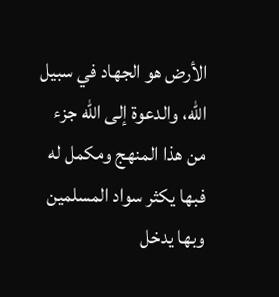الأرض هو الجهاد في سبيل الله، والدعوة إلى الله جزء من هذا المنهج ومكمل له فبها يكثر سواد المسلمين وبها يدخل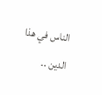الناس في هذا الدين ..